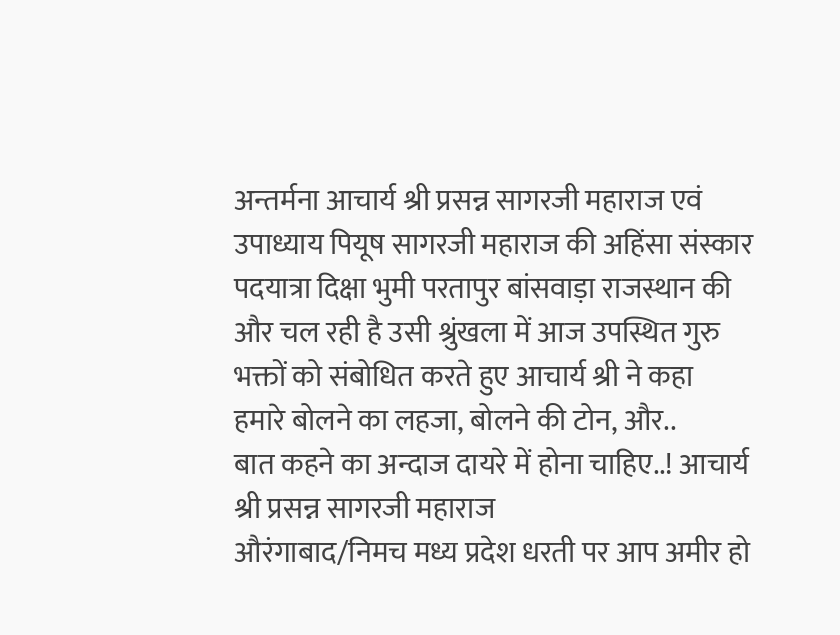अन्तर्मना आचार्य श्री प्रसन्न सागरजी महाराज एवं उपाध्याय पियूष सागरजी महाराज की अहिंसा संस्कार पदयात्रा दिक्षा भुमी परतापुर बांसवाड़ा राजस्थान की और चल रही है उसी श्रुंखला में आज उपस्थित गुरु भक्तों को संबोधित करते हुए आचार्य श्री ने कहा
हमारे बोलने का लहजा, बोलने की टोन, और..
बात कहने का अन्दाज दायरे में होना चाहिए..! आचार्य श्री प्रसन्न सागरजी महाराज
औरंगाबाद/निमच मध्य प्रदेश धरती पर आप अमीर हो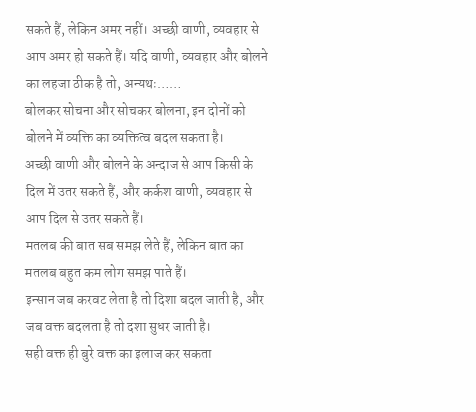सकते हैं, लेकिन अमर नहीं। अच्छी वाणी, व्यवहार से आप अमर हो सकते हैं। यदि वाणी, व्यवहार और बोलने का लहजा ठीक है तो, अन्यथः……
बोलकर सोचना और सोचकर बोलना, इन दोनों को बोलने में व्यक्ति का व्यक्तित्व बदल सकता है।
अच्छी वाणी और बोलने के अन्दाज से आप किसी के दिल में उतर सकते हैं, और कर्कश वाणी, व्यवहार से आप दिल से उतर सकते हैं।
मतलब की बात सब समझ लेते हैं, लेकिन बात का मतलब बहुत कम लोग समझ पाते हैं।
इन्सान जब करवट लेता है तो दिशा बदल जाती है, और जब वक्त बदलता है तो दशा सुधर जाती है।
सही वक्त ही बुरे वक्त का इलाज कर सकता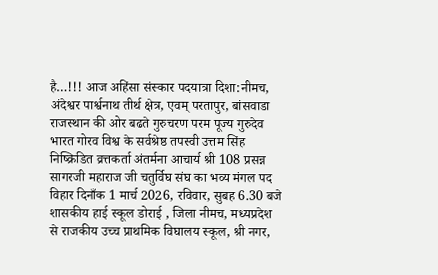है…!!! आज अहिंसा संस्कार पदयात्रा दिशा:नीमच, अंदेश्वर पार्श्वनाथ तीर्थ क्षेत्र, एवम् परतापुर, बांसवाडा राजस्थान की ओर बढते गुरुचरण परम पूज्य गुरुदेव भारत गोरव विश्व के सर्वश्रेष्ठ तपस्वी उत्तम सिंह निष्क्रिडित व्रत्तकर्ता अंतर्मना आचार्य श्री 108 प्रसन्न सागरजी महाराज जी चतुर्विघ संघ का भव्य मंगल पद विहार दिनाँक 1 मार्च 2026, रविवार, सुबह 6.30 बजे
शासकीय हाई स्कूल डोराई , जिला नीमच, मध्यप्रदेश
से राजकीय उच्च प्राथमिक विघालय स्कूल, श्री नगर,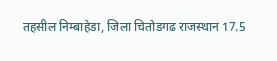तहसील निम्बाहेडा, जिला चितोडगढ राजस्थान 17.5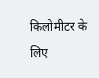किलोमीटर के लिए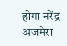होगा नरेंद्र अजमेरा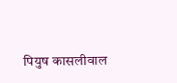पियुष कासलीवाल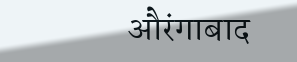औरंगाबाद